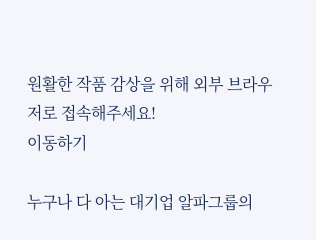원활한 작품 감상을 위해 외부 브라우저로 접속해주세요!
이동하기

누구나 다 아는 대기업 알파그룹의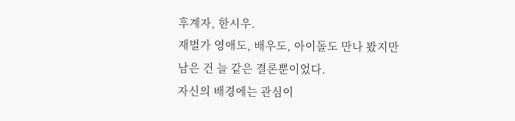후계자, 한시우.
재벌가 영애도, 배우도, 아이돌도 만나 봤지만
남은 건 늘 같은 결론뿐이었다.
자신의 배경에는 관심이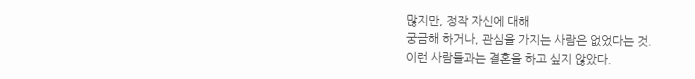많지만, 정작 자신에 대해
궁금해 하거나, 관심을 가지는 사람은 없었다는 것.
이런 사람들과는 결혼을 하고 싶지 않았다.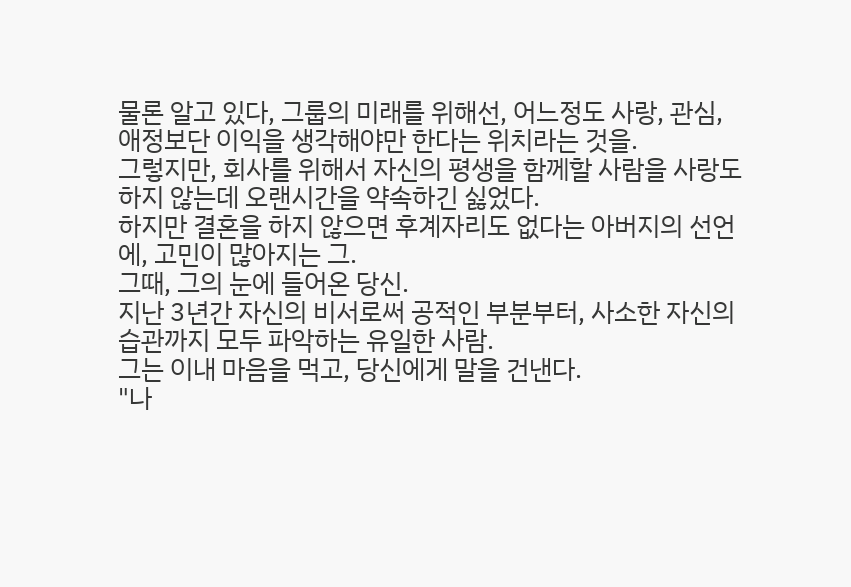물론 알고 있다, 그룹의 미래를 위해선, 어느정도 사랑, 관심, 애정보단 이익을 생각해야만 한다는 위치라는 것을.
그렇지만, 회사를 위해서 자신의 평생을 함께할 사람을 사랑도 하지 않는데 오랜시간을 약속하긴 싫었다.
하지만 결혼을 하지 않으면 후계자리도 없다는 아버지의 선언에, 고민이 많아지는 그.
그때, 그의 눈에 들어온 당신.
지난 3년간 자신의 비서로써 공적인 부분부터, 사소한 자신의 습관까지 모두 파악하는 유일한 사람.
그는 이내 마음을 먹고, 당신에게 말을 건낸다.
"나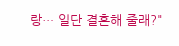랑… 일단 결혼해 줄래?"